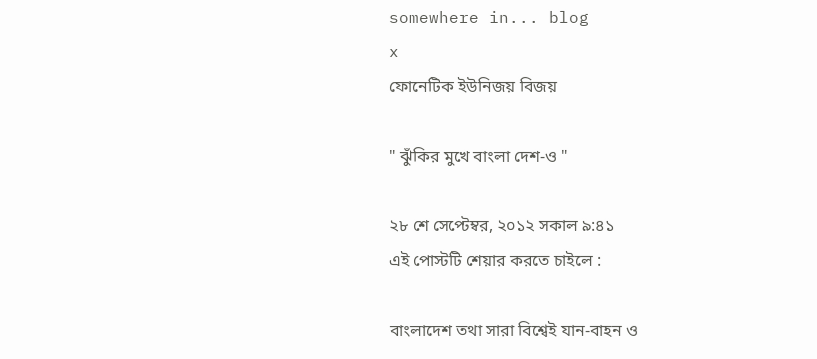somewhere in... blog
x
ফোনেটিক ইউনিজয় বিজয়

" ঝুঁকির মুখে বাংলা দেশ-ও "

২৮ শে সেপ্টেম্বর, ২০১২ সকাল ৯:৪১
এই পোস্টটি শেয়ার করতে চাইলে :

বাংলাদেশ তথা সারা বিশ্বেই যান-বাহন ও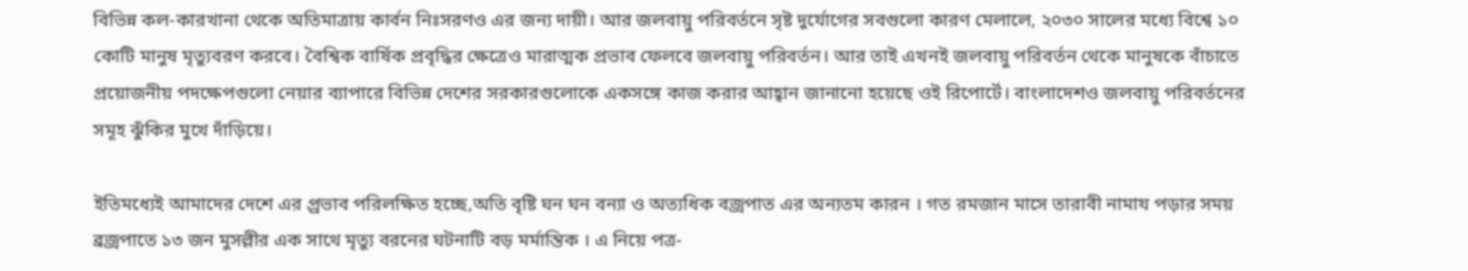বিভিন্ন কল-কারখানা থেকে অতিমাত্রায় কার্বন নিঃসরণও এর জন্য দায়ী। আর জলবায়ু পরিবর্তনে সৃষ্ট দুর্যোগের সবগুলো কারণ মেলালে, ২০৩০ সালের মধ্যে বিশ্বে ১০ কোটি মানুষ মৃত্যুবরণ করবে। বৈশ্বিক বার্ষিক প্রবৃদ্ধির ক্ষেত্রেও মারাত্মক প্রভাব ফেলবে জলবায়ু পরিবর্তন। আর তাই এখনই জলবায়ু পরিবর্তন থেকে মানুষকে বাঁচাতে প্রয়োজনীয় পদক্ষেপগুলো নেয়ার ব্যাপারে বিভিন্ন দেশের সরকারগুলোকে একসঙ্গে কাজ করার আহ্বান জানানো হয়েছে ওই রিপোর্টে। বাংলাদেশও জলবায়ু পরিবর্তনের সমূহ ঝুঁকির মুখে দাঁড়িয়ে।

ইতিমধ্যেই আমাদের দেশে এর প্র্রভাব পরিলক্ষিত হচ্ছে,অতি বৃষ্টি ঘন ঘন বন্যা ও অত্যধিক বজ্রপাত এর অন্যতম কারন । গত রমজান মাসে তারাবী নামায পড়ার সময় ব্রজ্রপাতে ১৩ জন মুসল্লীর এক সাথে মৃত্যু বরনের ঘটনাটি বড় মর্মান্তিক । এ নিয়ে পত্র-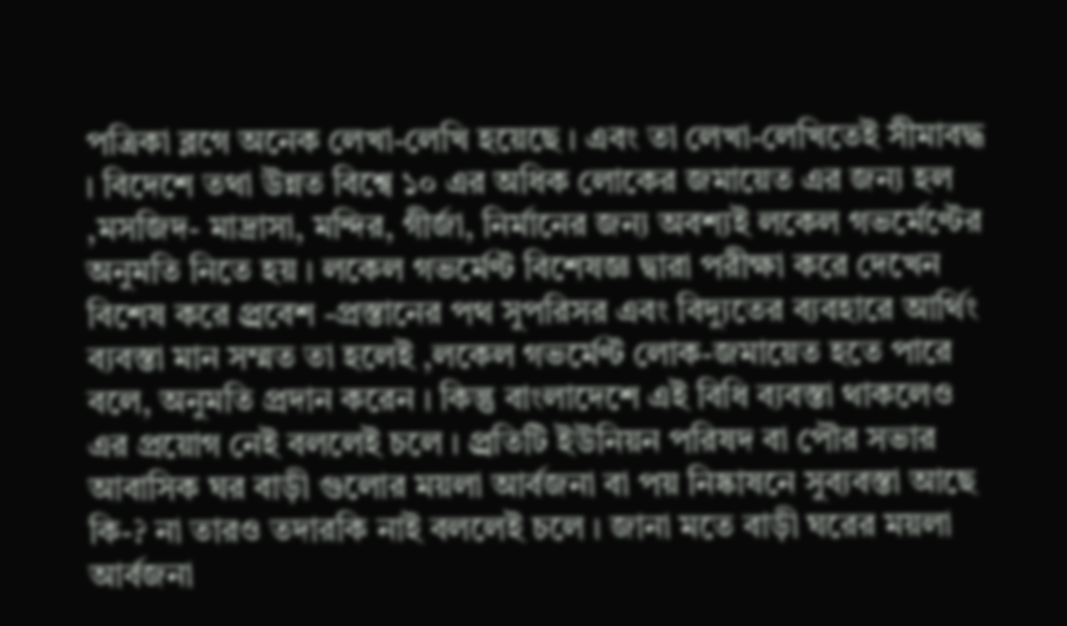পত্রিকা ব্লগে অনেক লেখা-লেখি হয়েছে । এবং তা লেখা-লেখিতেই সীমাবদ্ধ । বিদেশে তথা উন্নত বিশ্বে ১০ এর অধিক লোকের জমায়েত এর জন্য হল ,মসজিদ- মাদ্রাসা, মন্দির, গীর্জা, নির্মানের জন্য অবশ্যই লকেল গভর্মেণ্টের অনুমতি নিতে হয় । লকেল গভর্মেণ্ট বিশেষজ্ঞ দ্বারা পরীক্ষা করে দেখেন বিশেষ করে প্র্রবেশ -প্রস্তানের পথ সুপরিসর এবং বিদ্যুতের ব্যবহারে আর্থিং ব্যবস্তা মান সম্মত তা হলেই ,লকেল গভর্মেণ্ট লোক-জমায়েত হতে পারে বলে, অনুমতি প্রদান করেন । কিন্তু বাংলাদেশে এই বিধি ব্যবস্তা থাকলেও এর প্রয়োগ নেই বললেই চলে । প্র্রতিটি ইউনিয়ন পরিষদ বা পৌর সভার আবাসিক ঘর বাড়ী গুলোর ময়লা আর্বজনা বা পয় নিষ্কাষনে সুব্যবস্তা আছে কি-? না তারও তদারকি নাই বললেই চলে । জানা মতে বাড়ী ঘরের ময়লা আর্বজনা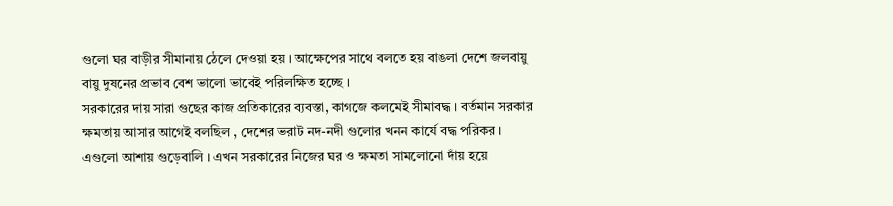গুলো ঘর বাড়ীর সীমানায় ঠেলে দেওয়া হয় । আক্ষেপের সাথে বলতে হয় বাঙলা দেশে জলবায়ু বায়ু দুষনের প্রভাব বেশ ভালো ভাবেই পরিলক্ষিত হচ্ছে ।
সরকারের দায় সারা গুছের কাজ প্রতিকারের ব্যবস্তা, কাগজে কলমেই সীমাবদ্ধ । বর্তমান সরকার ক্ষমতায় আসার আগেই বলছিল , দেশের ভরাট নদ-নদী গুলোর খনন কার্যে বদ্ধ পরিকর । এগুলো আশায় গুড়েবালি । এখন সরকারের নিজের ঘর ও ক্ষমতা সামলোনো দাঁয় হয়ে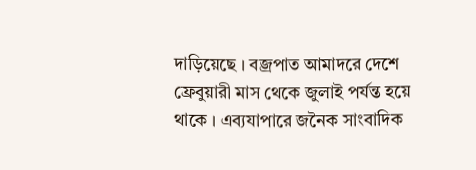দাড়িয়েছে । বজ্রপাত আমাদরে দেশে ফ্রেবুয়ারী মাস থেকে জুলাই পর্যন্ত হয়ে থাকে । এব্যযাপারে জনৈক সাংবাদিক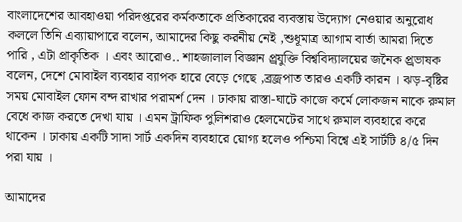বাংলাদেশের আবহাওয়া পরিদপ্তরের কর্মকতাকে প্রতিকারের ব্যবস্তায় উদ্যোগ নেওয়ার অনুরোধ কললে তিনি এব্যায়াপারে বলেন, আমাদের কিছু করনীয় নেই ,শুধূমাত্র আগাম বার্তা আমরা দিতে পারি , এটা প্রাকৃতিক । এবং আরোও.. শাহজালাল বিজ্ঞান প্র্রযুক্তি বিশ্ববিদ্যালয়ের জনৈক প্র্রভাষক বলেন, দেশে মোবাইল ব্যবহার ব্যাপক হারে বেড়ে গেছে ,ব্রজ্রপাত তারও একটি কারন । ঝড়-বৃষ্টির সময় মোবাইল ফোন বন্দ রাখার পরামর্শ দেন । ঢাকায় রাস্তা-ঘাটে কাজে কর্মে লোকজন নাকে রুমাল বেধে কাজ করতে দেখা যায় । এমন ট্রাফিক পুলিশরাও হেলমেটের সাথে রুমাল ব্যবহারে করে থাকেন । ঢাকায় একটি সাদা সার্ট একদিন ব্যবহারে য়োগ্য হলেও পশ্চিমা বিশ্বে এই সার্টটি ৪/৫ দিন পরা যায় ।

আমাদের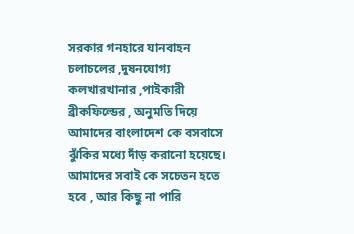সরকার গনহারে যানবাহন চলাচলের ,দুষনযোগ্য কলখারখানার ,পাইকারী ব্রীকফিল্ডের , অনুমতি দিয়ে আমাদের বাংলাদেশ কে বসবাসে ঝুঁকির মধ্যে দাঁড় করানো হয়েছে। আমাদের সবাই কে সচেতন হতে হবে , আর কিছু না পারি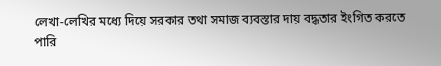লেখা-লেখির মধ্যে দিয়ে সরকার তথা সমাজ ব্যবস্তার দায় বদ্ধতার ইংগিত করতে পারি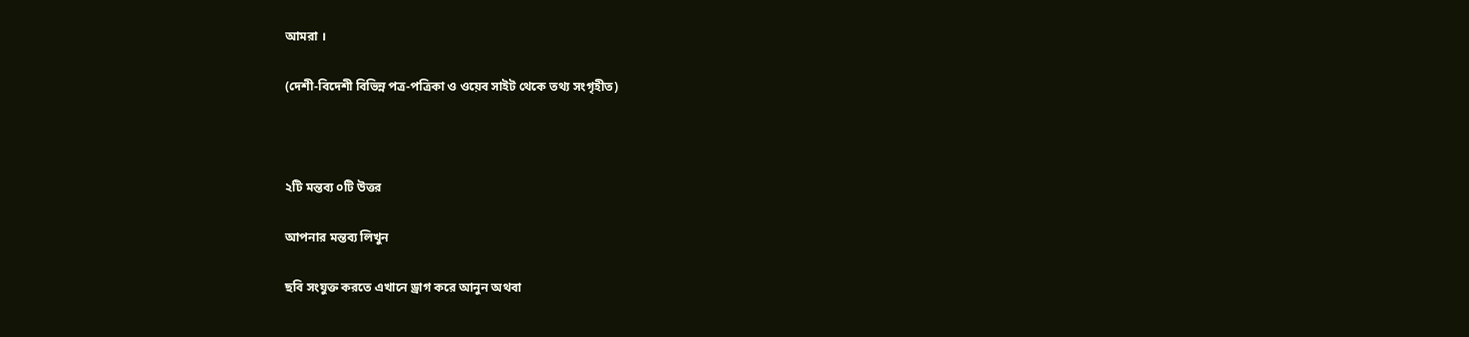আমরা ।

(দেশী-বিদেশী বিভিন্ন পত্র-পত্রিকা ও ওয়েব সাইট থেকে তথ্য সংগৃহীত)



২টি মন্তব্য ০টি উত্তর

আপনার মন্তব্য লিখুন

ছবি সংযুক্ত করতে এখানে ড্রাগ করে আনুন অথবা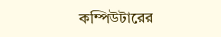কম্পিউটারের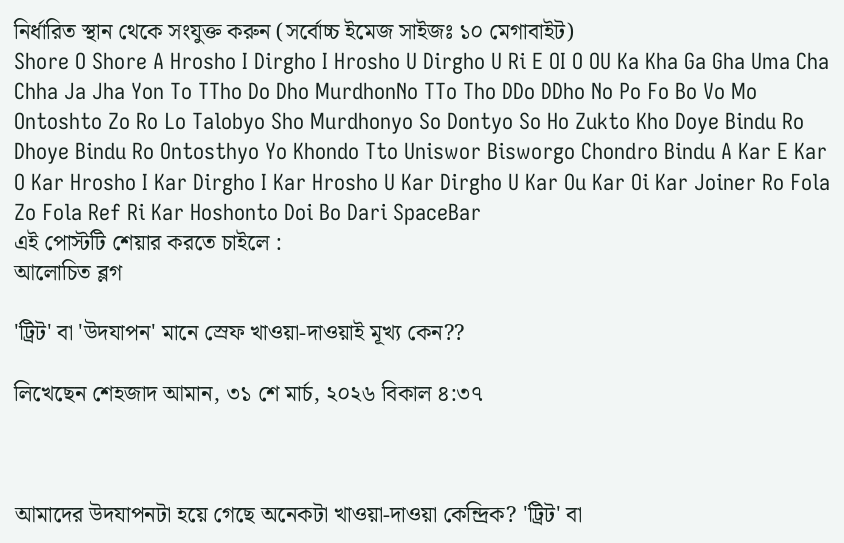নির্ধারিত স্থান থেকে সংযুক্ত করুন (সর্বোচ্চ ইমেজ সাইজঃ ১০ মেগাবাইট)
Shore O Shore A Hrosho I Dirgho I Hrosho U Dirgho U Ri E OI O OU Ka Kha Ga Gha Uma Cha Chha Ja Jha Yon To TTho Do Dho MurdhonNo TTo Tho DDo DDho No Po Fo Bo Vo Mo Ontoshto Zo Ro Lo Talobyo Sho Murdhonyo So Dontyo So Ho Zukto Kho Doye Bindu Ro Dhoye Bindu Ro Ontosthyo Yo Khondo Tto Uniswor Bisworgo Chondro Bindu A Kar E Kar O Kar Hrosho I Kar Dirgho I Kar Hrosho U Kar Dirgho U Kar Ou Kar Oi Kar Joiner Ro Fola Zo Fola Ref Ri Kar Hoshonto Doi Bo Dari SpaceBar
এই পোস্টটি শেয়ার করতে চাইলে :
আলোচিত ব্লগ

'ট্রিট' বা 'উদযাপন' মানে স্রেফ খাওয়া-দাওয়াই মূখ্য কেন??

লিখেছেন শেহজাদ আমান, ৩১ শে মার্চ, ২০২৬ বিকাল ৪:৩৭



আমাদের উদযাপনটা হয়ে গেছে অনেকটা খাওয়া-দাওয়া কেন্দ্রিক? 'ট্রিট' বা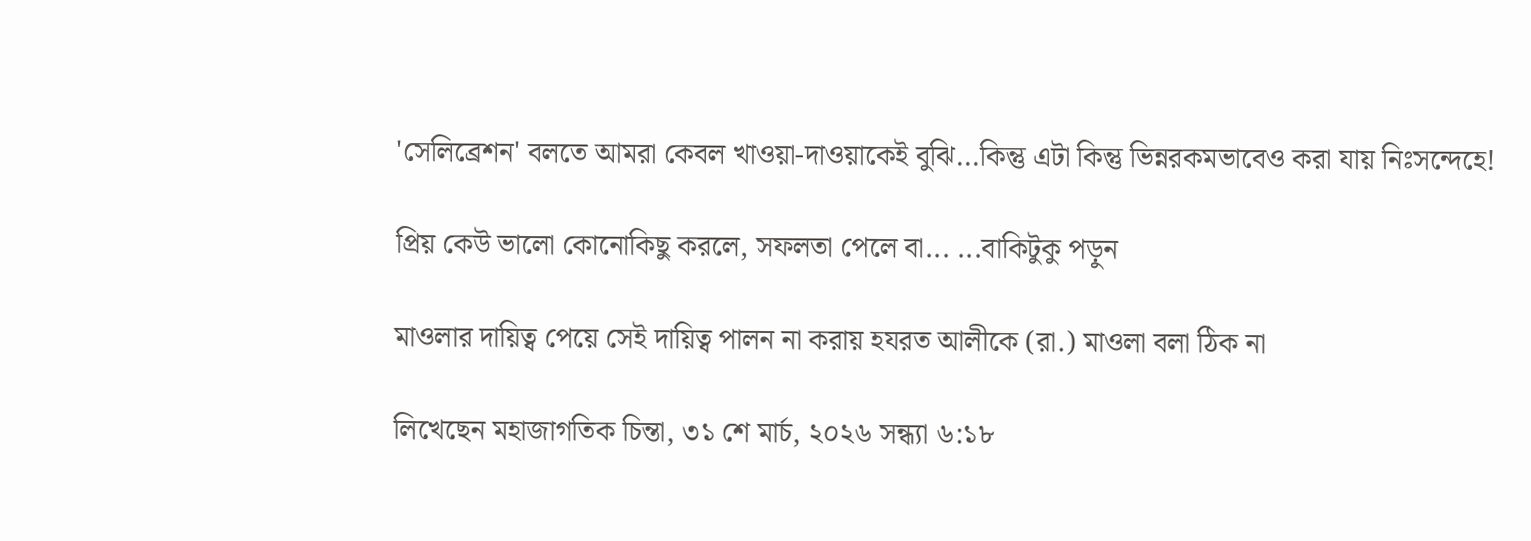'সেলিব্রেশন' বলতে আমরা কেবল খাওয়া-দাওয়াকেই বুঝি...কিন্তু এটা কিন্তু ভিন্নরকমভাবেও করা যায় নিঃসন্দেহে!

প্রিয় কেউ ভালো কোনোকিছু করলে, সফলতা পেলে বা... ...বাকিটুকু পড়ুন

মাওলার দায়িত্ব পেয়ে সেই দায়িত্ব পালন না করায় হযরত আলীকে (রা.) মাওলা বলা ঠিক না

লিখেছেন মহাজাগতিক চিন্তা, ৩১ শে মার্চ, ২০২৬ সন্ধ্যা ৬:১৮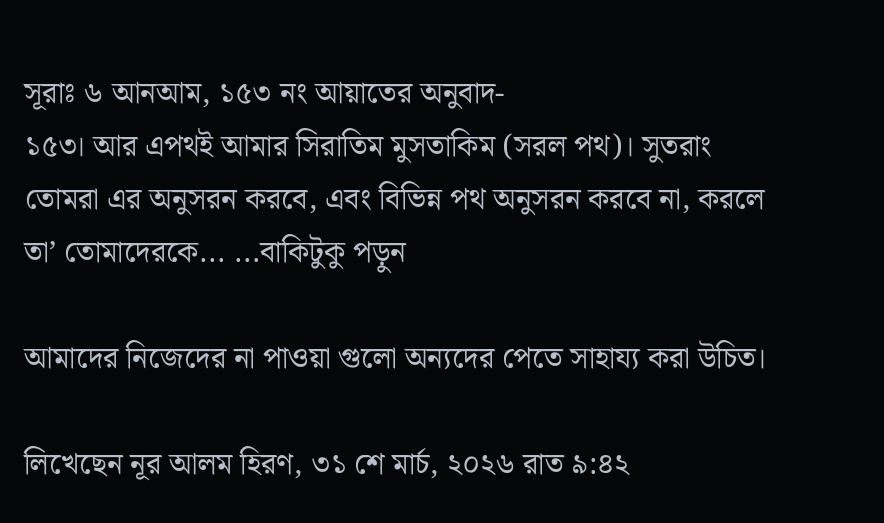সূরাঃ ৬ আনআম, ১৫৩ নং আয়াতের অনুবাদ-
১৫৩। আর এপথই আমার সিরাতিম মুসতাকিম (সরল পথ)। সুতরাং তোমরা এর অনুসরন করবে, এবং বিভিন্ন পথ অনুসরন করবে না, করলে তা’ তোমাদেরকে... ...বাকিটুকু পড়ুন

আমাদের নিজেদের না পাওয়া গুলো অন্যদের পেতে সাহায্য করা উচিত।

লিখেছেন নূর আলম হিরণ, ৩১ শে মার্চ, ২০২৬ রাত ৯:৪২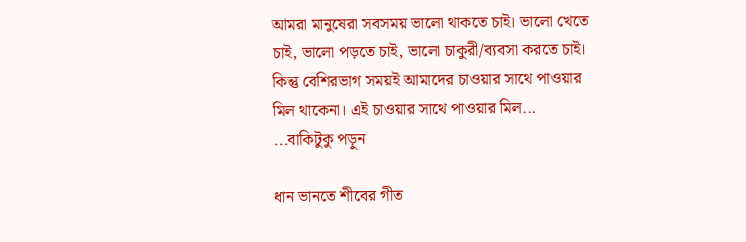আমরা মানুষেরা সবসময় ভালো থাকতে চাই। ভালো খেতে চাই, ভালো পড়তে চাই, ভালো চাকুরী/ব্যবসা করতে চাই। কিন্তু বেশিরভাগ সময়ই আমাদের চাওয়ার সাথে পাওয়ার মিল থাকেনা। এই চাওয়ার সাথে পাওয়ার মিল... ...বাকিটুকু পড়ুন

ধান ভানতে শীবের গীত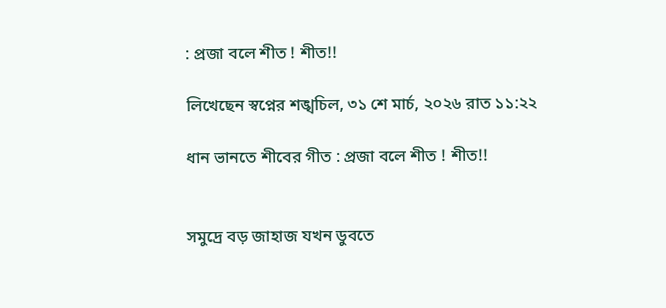: প্রজা বলে শীত ! শীত!!

লিখেছেন স্বপ্নের শঙ্খচিল, ৩১ শে মার্চ, ২০২৬ রাত ১১:২২

ধান ভানতে শীবের গীত : প্রজা বলে শীত ! শীত!!


সমুদ্রে বড় জাহাজ যখন ডুবতে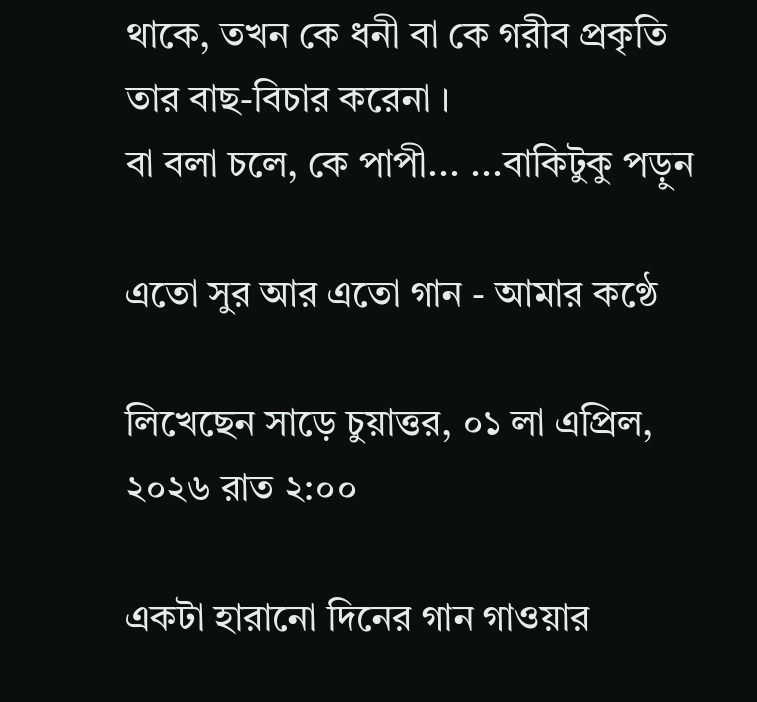থাকে, তখন কে ধনী বা কে গরীব প্রকৃতি তার বাছ-বিচার করেনা ।
বা বলা চলে, কে পাপী... ...বাকিটুকু পড়ুন

এতো সুর আর এতো গান - আমার কণ্ঠে

লিখেছেন সাড়ে চুয়াত্তর, ০১ লা এপ্রিল, ২০২৬ রাত ২:০০

একটা হারানো দিনের গান গাওয়ার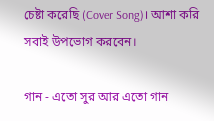চেষ্টা করেছি (Cover Song)। আশা করি সবাই উপভোগ করবেন।

গান - এতো সুর আর এতো গান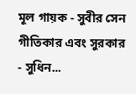মূল গায়ক - সুবীর সেন
গীতিকার এবং সুরকার - সুধিন...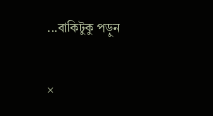...বাকিটুকু পড়ুন

×